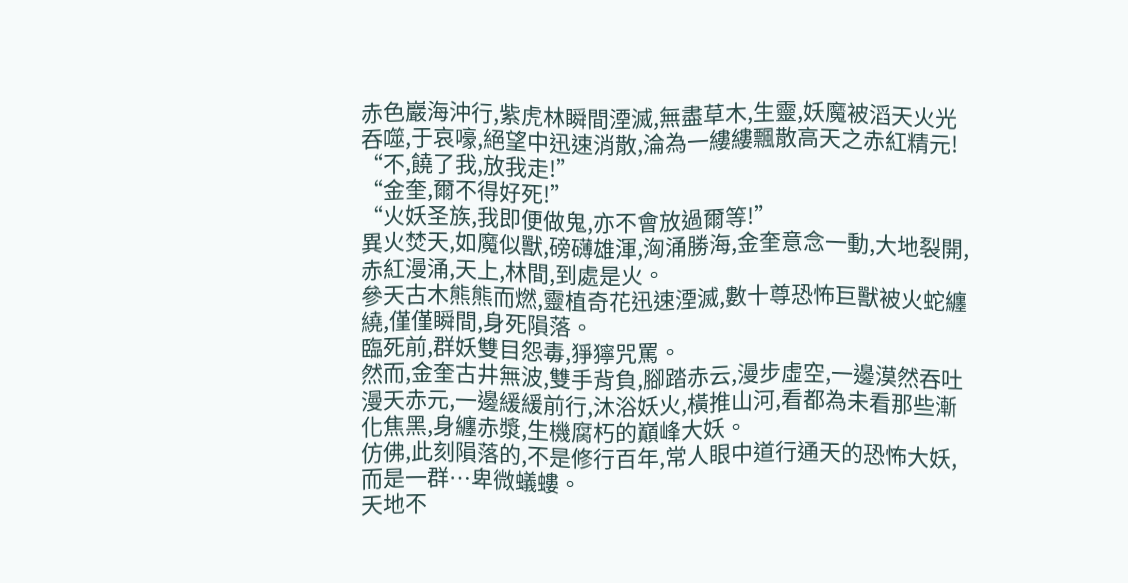赤色巖海沖行,紫虎林瞬間湮滅,無盡草木,生靈,妖魔被滔天火光吞噬,于哀嚎,絕望中迅速消散,淪為一縷縷飄散高天之赤紅精元!
“不,饒了我,放我走!”
“金奎,爾不得好死!”
“火妖圣族,我即便做鬼,亦不會放過爾等!”
異火焚天,如魔似獸,磅礴雄渾,洶涌勝海,金奎意念一動,大地裂開,赤紅漫涌,天上,林間,到處是火。
參天古木熊熊而燃,靈植奇花迅速湮滅,數十尊恐怖巨獸被火蛇纏繞,僅僅瞬間,身死隕落。
臨死前,群妖雙目怨毒,猙獰咒罵。
然而,金奎古井無波,雙手背負,腳踏赤云,漫步虛空,一邊漠然吞吐漫天赤元,一邊緩緩前行,沐浴妖火,橫推山河,看都為未看那些漸化焦黑,身纏赤漿,生機腐朽的巔峰大妖。
仿佛,此刻隕落的,不是修行百年,常人眼中道行通天的恐怖大妖,而是一群…卑微蟻螻。
天地不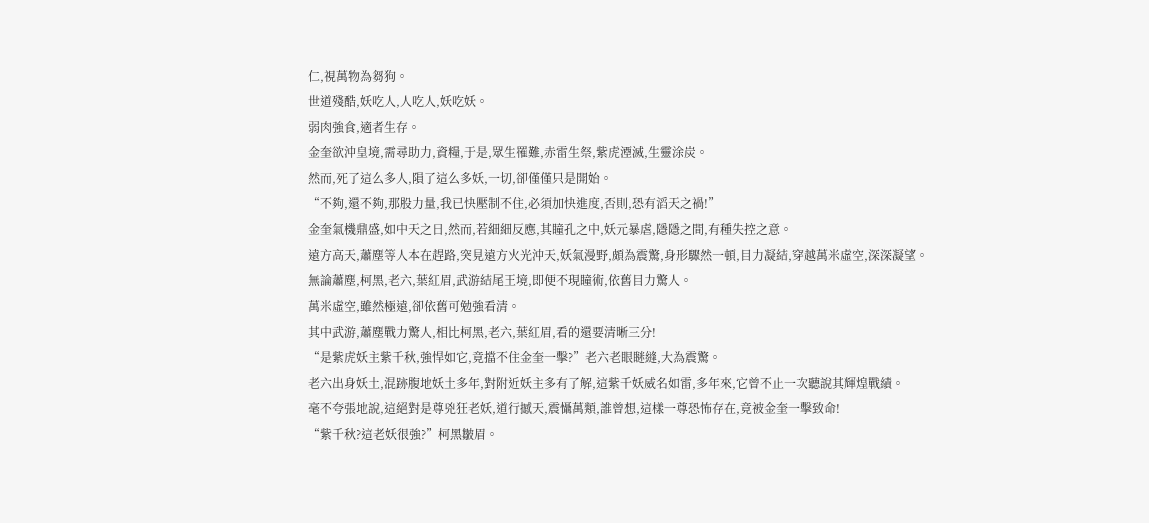仁,視萬物為芻狗。
世道殘酷,妖吃人,人吃人,妖吃妖。
弱肉強食,適者生存。
金奎欲沖皇境,需尋助力,資糧,于是,眾生罹難,赤雷生祭,紫虎湮滅,生靈涂炭。
然而,死了這么多人,隕了這么多妖,一切,卻僅僅只是開始。
“不夠,還不夠,那股力量,我已快壓制不住,必須加快進度,否則,恐有滔天之禍!”
金奎氣機鼎盛,如中天之日,然而,若細細反應,其瞳孔之中,妖元暴虐,隱隱之間,有種失控之意。
遠方高天,蕭塵等人本在趕路,突見遠方火光沖天,妖氣漫野,頗為震驚,身形驟然一頓,目力凝結,穿越萬米虛空,深深凝望。
無論蕭塵,柯黑,老六,葉紅眉,武游結尾王境,即便不現瞳術,依舊目力驚人。
萬米虛空,雖然極遠,卻依舊可勉強看清。
其中武游,蕭塵戰力驚人,相比柯黑,老六,葉紅眉,看的還要清晰三分!
“是紫虎妖主紫千秋,強悍如它,竟擋不住金奎一擊?”老六老眼瞇縫,大為震驚。
老六出身妖土,混跡腹地妖土多年,對附近妖主多有了解,這紫千妖威名如雷,多年來,它曾不止一次聽說其輝煌戰績。
毫不夸張地說,這絕對是尊兇狂老妖,道行撼天,震懾萬類,誰曾想,這樣一尊恐怖存在,竟被金奎一擊致命!
“紫千秋?這老妖很強?”柯黑皺眉。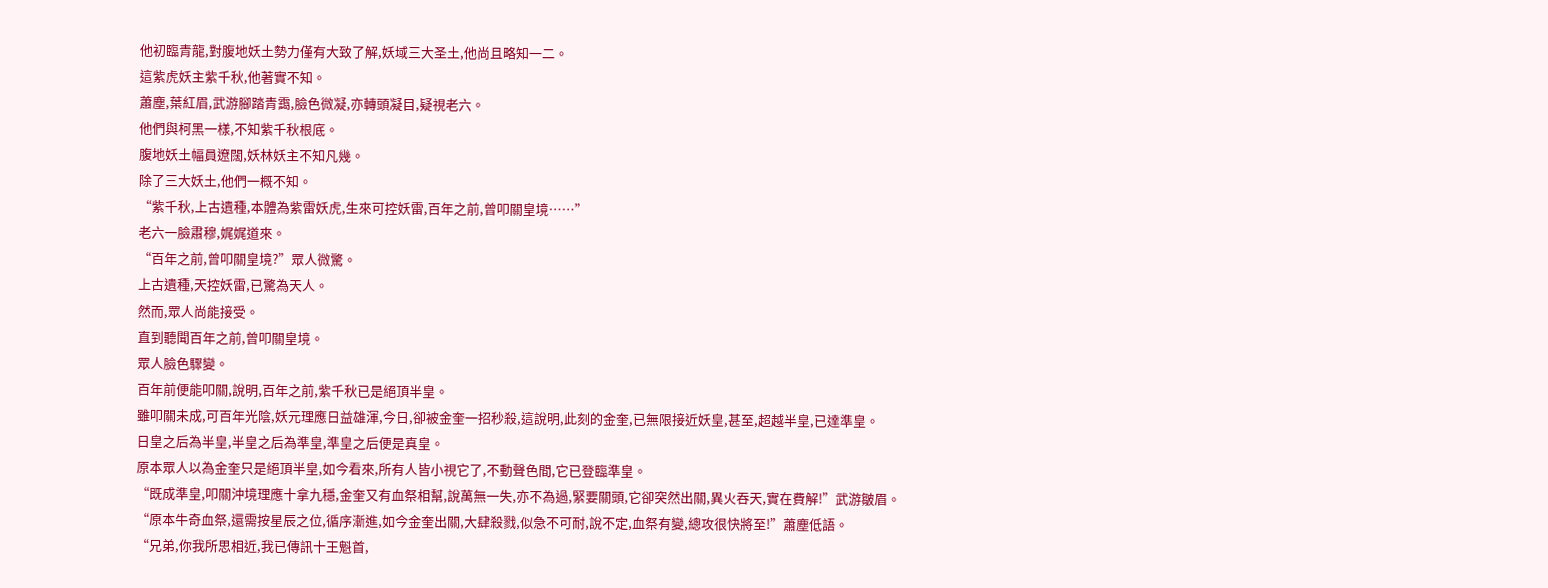他初臨青龍,對腹地妖土勢力僅有大致了解,妖域三大圣土,他尚且略知一二。
這紫虎妖主紫千秋,他著實不知。
蕭塵,葉紅眉,武游腳踏青靄,臉色微凝,亦轉頭凝目,疑視老六。
他們與柯黑一樣,不知紫千秋根底。
腹地妖土幅員遼闊,妖林妖主不知凡幾。
除了三大妖土,他們一概不知。
“紫千秋,上古遺種,本體為紫雷妖虎,生來可控妖雷,百年之前,曾叩關皇境……”
老六一臉肅穆,娓娓道來。
“百年之前,曾叩關皇境?”眾人微驚。
上古遺種,天控妖雷,已驚為天人。
然而,眾人尚能接受。
直到聽聞百年之前,曾叩關皇境。
眾人臉色驟變。
百年前便能叩關,說明,百年之前,紫千秋已是絕頂半皇。
雖叩關未成,可百年光陰,妖元理應日益雄渾,今日,卻被金奎一招秒殺,這說明,此刻的金奎,已無限接近妖皇,甚至,超越半皇,已達準皇。
日皇之后為半皇,半皇之后為準皇,準皇之后便是真皇。
原本眾人以為金奎只是絕頂半皇,如今看來,所有人皆小視它了,不動聲色間,它已登臨準皇。
“既成準皇,叩關沖境理應十拿九穩,金奎又有血祭相幫,說萬無一失,亦不為過,緊要關頭,它卻突然出關,異火吞天,實在費解!”武游皺眉。
“原本牛奇血祭,還需按星辰之位,循序漸進,如今金奎出關,大肆殺戮,似急不可耐,說不定,血祭有變,總攻很快將至!”蕭塵低語。
“兄弟,你我所思相近,我已傳訊十王魁首,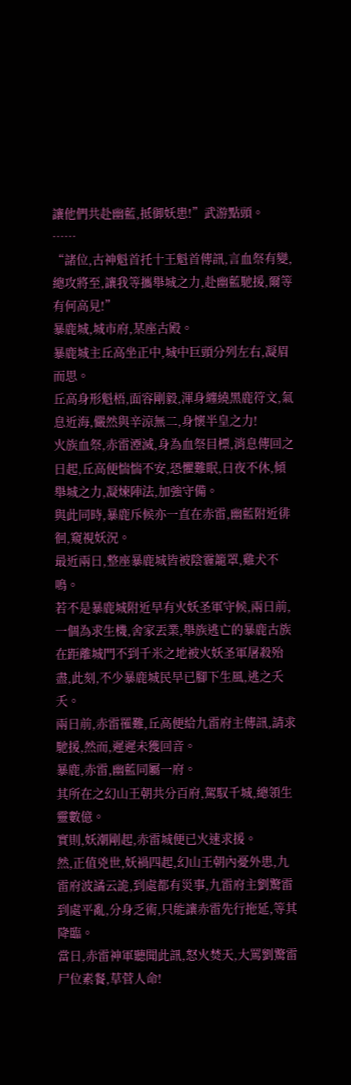讓他們共赴幽藍,抵御妖患!”武游點頭。
……
“諸位,古神魁首托十王魁首傳訊,言血祭有變,總攻將至,讓我等攜舉城之力,赴幽藍馳援,爾等有何高見!”
暴鹿城,城市府,某座古殿。
暴鹿城主丘高坐正中,城中巨頭分列左右,凝眉而思。
丘高身形魁梧,面容剛毅,渾身纏繞黑鹿符文,氣息近海,儼然與辛涼無二,身懷半皇之力!
火族血祭,赤雷湮滅,身為血祭目標,消息傳回之日起,丘高便惴惴不安,恐懼難眠,日夜不休,傾舉城之力,凝煉陣法,加強守備。
與此同時,暴鹿斥候亦一直在赤雷,幽藍附近徘徊,窺視妖況。
最近兩日,整座暴鹿城皆被陰霾籠罩,雞犬不鳴。
若不是暴鹿城附近早有火妖圣軍守候,兩日前,一個為求生機,舍家丟業,舉族逃亡的暴鹿古族在距離城門不到千米之地被火妖圣軍屠殺殆盡,此刻,不少暴鹿城民早已腳下生風,逃之夭夭。
兩日前,赤雷罹難,丘高便給九雷府主傳訊,請求馳援,然而,遲遲未獲回音。
暴鹿,赤雷,幽藍同屬一府。
其所在之幻山王朝共分百府,駕馭千城,總領生靈數億。
實則,妖潮剛起,赤雷城便已火速求援。
然,正值兇世,妖禍四起,幻山王朝內憂外患,九雷府波譎云詭,到處都有災事,九雷府主劉驚雷到處平亂,分身乏術,只能讓赤雷先行拖延,等其降臨。
當日,赤雷神軍聽聞此訊,怒火焚天,大罵劉驚雷尸位素餐,草菅人命!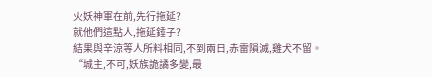火妖神軍在前,先行拖延?
就他們這點人,拖延錘子?
結果與辛涼等人所料相同,不到兩日,赤雷隕滅,雞犬不留。
“城主,不可,妖族詭譎多變,最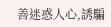善迷惑人心,誘騙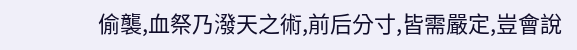偷襲,血祭乃潑天之術,前后分寸,皆需嚴定,豈會說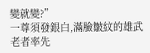變就變?”
一尊須發銀白,滿臉皺紋的雄武老者率先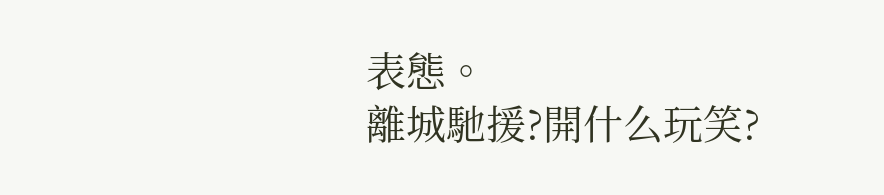表態。
離城馳援?開什么玩笑?